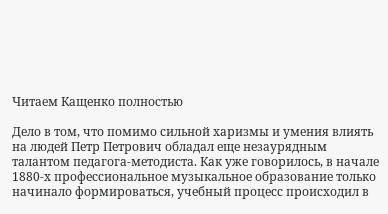Читаем Кащенко полностью

Дело в том, что помимо сильной харизмы и умения влиять на людей Петр Петрович обладал еще незаурядным талантом педагога-методиста. Как уже говорилось, в начале 1880-х профессиональное музыкальное образование только начинало формироваться, учебный процесс происходил в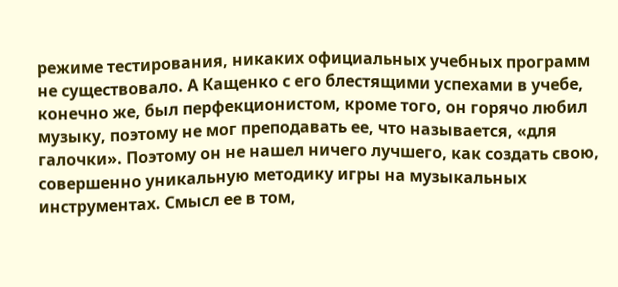режиме тестирования, никаких официальных учебных программ не существовало. А Кащенко с его блестящими успехами в учебе, конечно же, был перфекционистом, кроме того, он горячо любил музыку, поэтому не мог преподавать ее, что называется, «для галочки». Поэтому он не нашел ничего лучшего, как создать свою, совершенно уникальную методику игры на музыкальных инструментах. Смысл ее в том,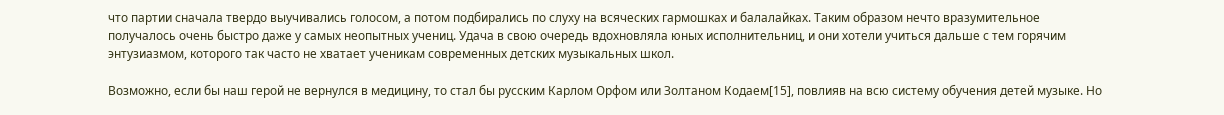что партии сначала твердо выучивались голосом, а потом подбирались по слуху на всяческих гармошках и балалайках. Таким образом нечто вразумительное получалось очень быстро даже у самых неопытных учениц. Удача в свою очередь вдохновляла юных исполнительниц, и они хотели учиться дальше с тем горячим энтузиазмом, которого так часто не хватает ученикам современных детских музыкальных школ.

Возможно, если бы наш герой не вернулся в медицину, то стал бы русским Карлом Орфом или Золтаном Кодаем[15], повлияв на всю систему обучения детей музыке. Но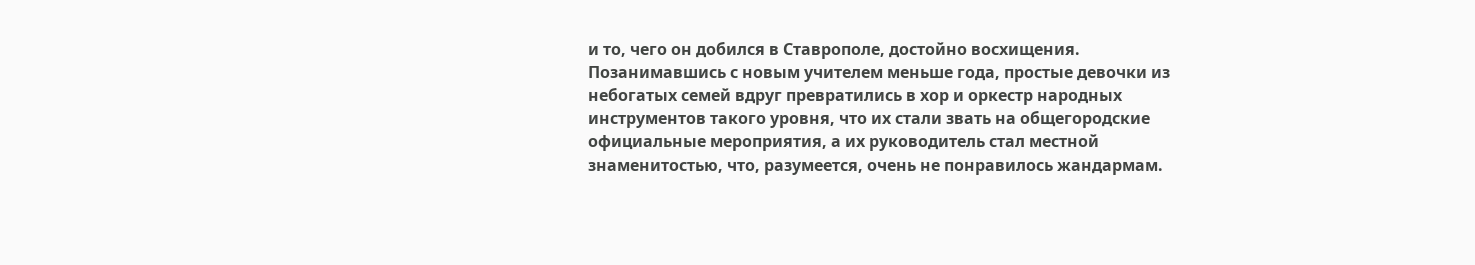и то, чего он добился в Ставрополе, достойно восхищения. Позанимавшись с новым учителем меньше года, простые девочки из небогатых семей вдруг превратились в хор и оркестр народных инструментов такого уровня, что их стали звать на общегородские официальные мероприятия, а их руководитель стал местной знаменитостью, что, разумеется, очень не понравилось жандармам.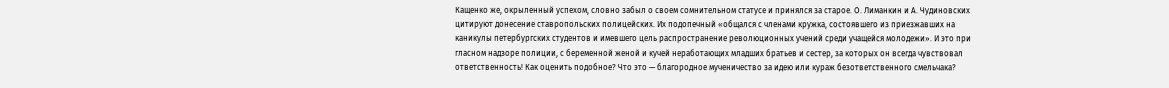Кащенко же, окрыленный успехом, словно забыл о своем сомнительном статусе и принялся за старое. О. Лиманкин и А. Чудиновских цитируют донесение ставропольских полицейских. Их подопечный «общался с членами кружка, состоявшего из приезжавших на каникулы петербургских студентов и имевшего цель распространение революционных учений среди учащейся молодежи». И это при гласном надзоре полиции, с беременной женой и кучей неработающих младших братьев и сестер, за которых он всегда чувствовал ответственность! Как оценить подобное? Что это — благородное мученичество за идею или кураж безответственного смельчака?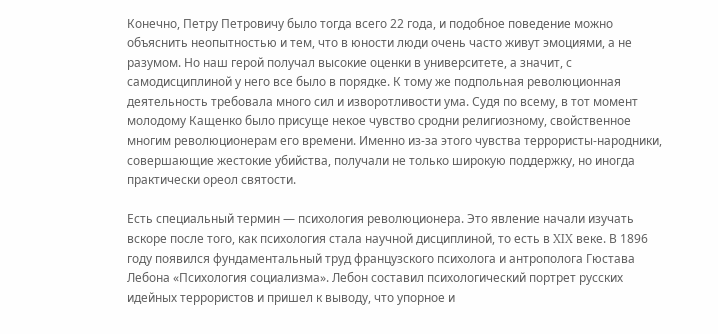Конечно, Петру Петровичу было тогда всего 22 года, и подобное поведение можно объяснить неопытностью и тем, что в юности люди очень часто живут эмоциями, а не разумом. Но наш герой получал высокие оценки в университете, а значит, с самодисциплиной у него все было в порядке. К тому же подпольная революционная деятельность требовала много сил и изворотливости ума. Судя по всему, в тот момент молодому Кащенко было присуще некое чувство сродни религиозному, свойственное многим революционерам его времени. Именно из-за этого чувства террористы-народники, совершающие жестокие убийства, получали не только широкую поддержку, но иногда практически ореол святости.

Есть специальный термин — психология революционера. Это явление начали изучать вскоре после того, как психология стала научной дисциплиной, то есть в XIX веке. В 1896 году появился фундаментальный труд французского психолога и антрополога Гюстава Лебона «Психология социализма». Лебон составил психологический портрет русских идейных террористов и пришел к выводу, что упорное и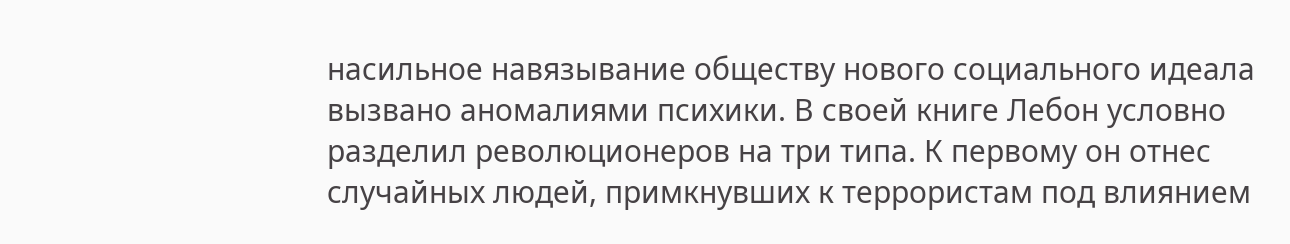насильное навязывание обществу нового социального идеала вызвано аномалиями психики. В своей книге Лебон условно разделил революционеров на три типа. К первому он отнес случайных людей, примкнувших к террористам под влиянием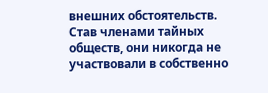внешних обстоятельств. Став членами тайных обществ, они никогда не участвовали в собственно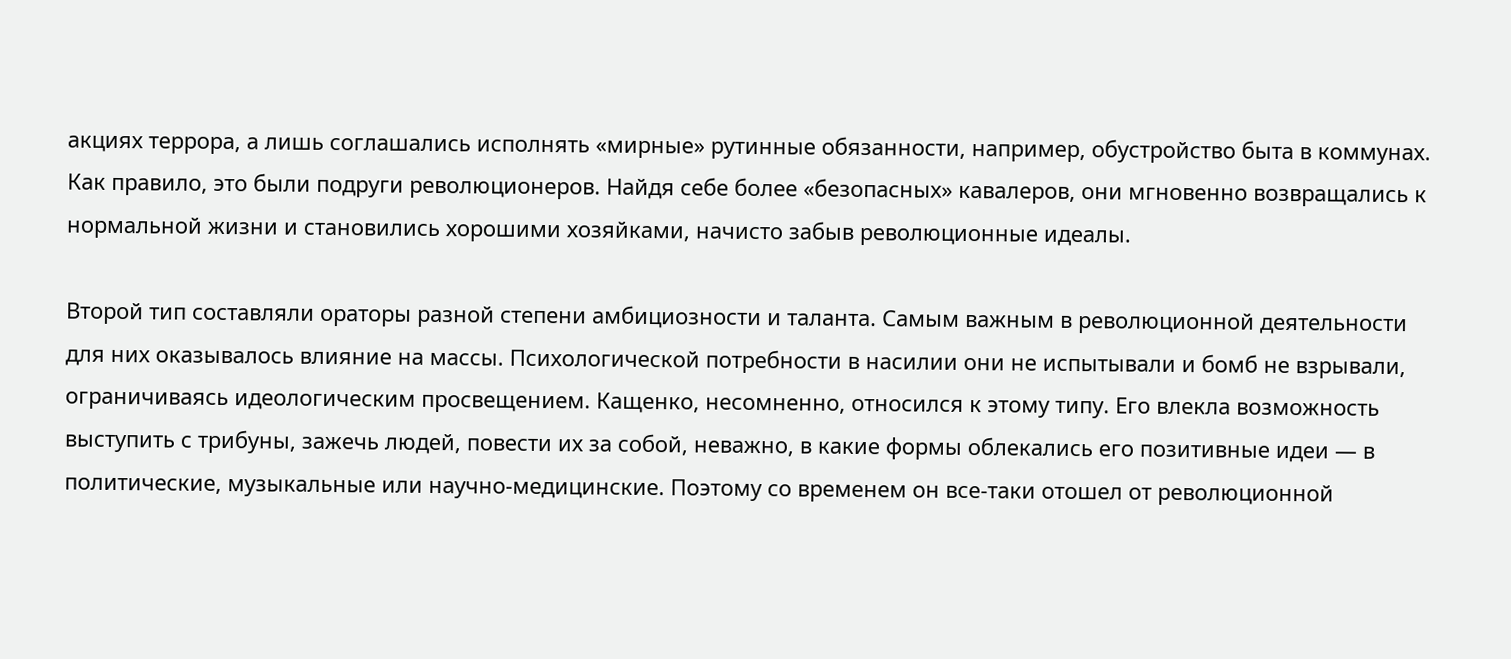акциях террора, а лишь соглашались исполнять «мирные» рутинные обязанности, например, обустройство быта в коммунах. Как правило, это были подруги революционеров. Найдя себе более «безопасных» кавалеров, они мгновенно возвращались к нормальной жизни и становились хорошими хозяйками, начисто забыв революционные идеалы.

Второй тип составляли ораторы разной степени амбициозности и таланта. Самым важным в революционной деятельности для них оказывалось влияние на массы. Психологической потребности в насилии они не испытывали и бомб не взрывали, ограничиваясь идеологическим просвещением. Кащенко, несомненно, относился к этому типу. Его влекла возможность выступить с трибуны, зажечь людей, повести их за собой, неважно, в какие формы облекались его позитивные идеи — в политические, музыкальные или научно-медицинские. Поэтому со временем он все-таки отошел от революционной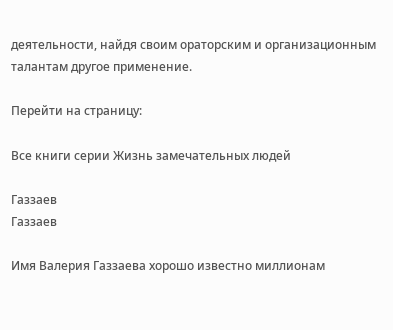деятельности, найдя своим ораторским и организационным талантам другое применение.

Перейти на страницу:

Все книги серии Жизнь замечательных людей

Газзаев
Газзаев

Имя Валерия Газзаева хорошо известно миллионам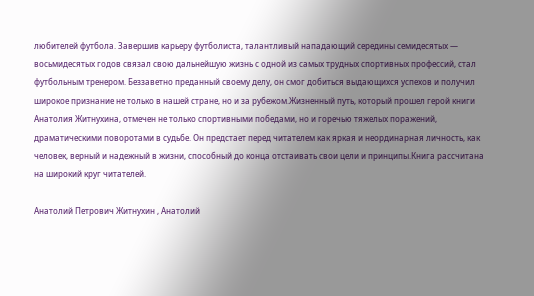любителей футбола. Завершив карьеру футболиста, талантливый нападающий середины семидесятых — восьмидесятых годов связал свою дальнейшую жизнь с одной из самых трудных спортивных профессий, стал футбольным тренером. Беззаветно преданный своему делу, он смог добиться выдающихся успехов и получил широкое признание не только в нашей стране, но и за рубежом.Жизненный путь, который прошел герой книги Анатолия Житнухина, отмечен не только спортивными победами, но и горечью тяжелых поражений, драматическими поворотами в судьбе. Он предстает перед читателем как яркая и неординарная личность, как человек, верный и надежный в жизни, способный до конца отстаивать свои цели и принципы.Книга рассчитана на широкий круг читателей.

Анатолий Петрович Житнухин , Анатолий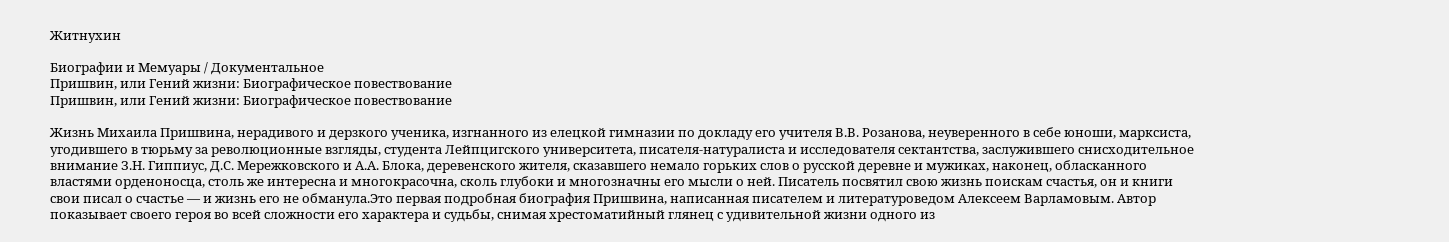Житнухин

Биографии и Мемуары / Документальное
Пришвин, или Гений жизни: Биографическое повествование
Пришвин, или Гений жизни: Биографическое повествование

Жизнь Михаила Пришвина, нерадивого и дерзкого ученика, изгнанного из елецкой гимназии по докладу его учителя В.В. Розанова, неуверенного в себе юноши, марксиста, угодившего в тюрьму за революционные взгляды, студента Лейпцигского университета, писателя-натуралиста и исследователя сектантства, заслужившего снисходительное внимание З.Н. Гиппиус, Д.С. Мережковского и А.А. Блока, деревенского жителя, сказавшего немало горьких слов о русской деревне и мужиках, наконец, обласканного властями орденоносца, столь же интересна и многокрасочна, сколь глубоки и многозначны его мысли о ней. Писатель посвятил свою жизнь поискам счастья, он и книги свои писал о счастье — и жизнь его не обманула.Это первая подробная биография Пришвина, написанная писателем и литературоведом Алексеем Варламовым. Автор показывает своего героя во всей сложности его характера и судьбы, снимая хрестоматийный глянец с удивительной жизни одного из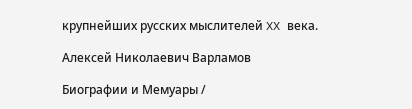крупнейших русских мыслителей XX века.

Алексей Николаевич Варламов

Биографии и Мемуары /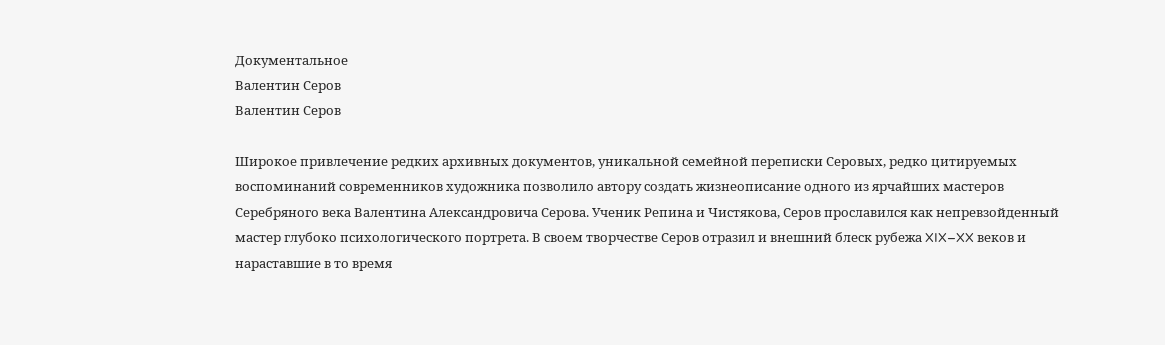Документальное
Валентин Серов
Валентин Серов

Широкое привлечение редких архивных документов, уникальной семейной переписки Серовых, редко цитируемых воспоминаний современников художника позволило автору создать жизнеописание одного из ярчайших мастеров Серебряного века Валентина Александровича Серова. Ученик Репина и Чистякова, Серов прославился как непревзойденный мастер глубоко психологического портрета. В своем творчестве Серов отразил и внешний блеск рубежа XIX–XX веков и нараставшие в то время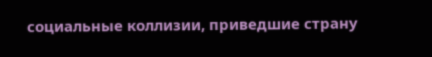социальные коллизии, приведшие страну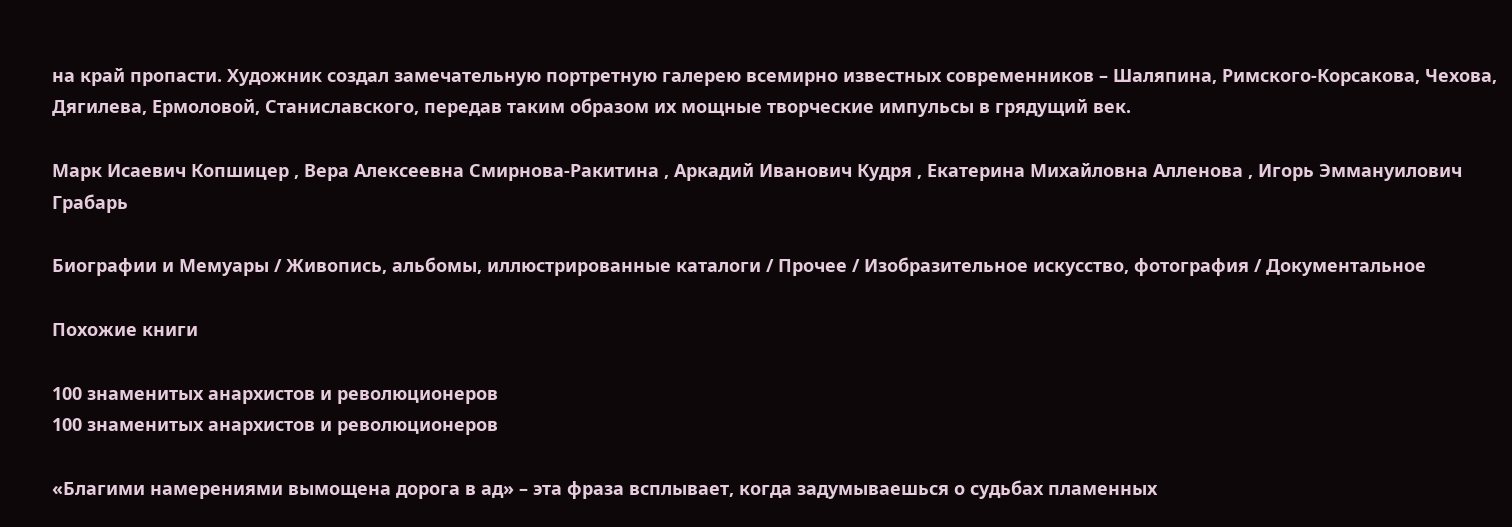на край пропасти. Художник создал замечательную портретную галерею всемирно известных современников – Шаляпина, Римского-Корсакова, Чехова, Дягилева, Ермоловой, Станиславского, передав таким образом их мощные творческие импульсы в грядущий век.

Марк Исаевич Копшицер , Вера Алексеевна Смирнова-Ракитина , Аркадий Иванович Кудря , Екатерина Михайловна Алленова , Игорь Эммануилович Грабарь

Биографии и Мемуары / Живопись, альбомы, иллюстрированные каталоги / Прочее / Изобразительное искусство, фотография / Документальное

Похожие книги

100 знаменитых анархистов и революционеров
100 знаменитых анархистов и революционеров

«Благими намерениями вымощена дорога в ад» – эта фраза всплывает, когда задумываешься о судьбах пламенных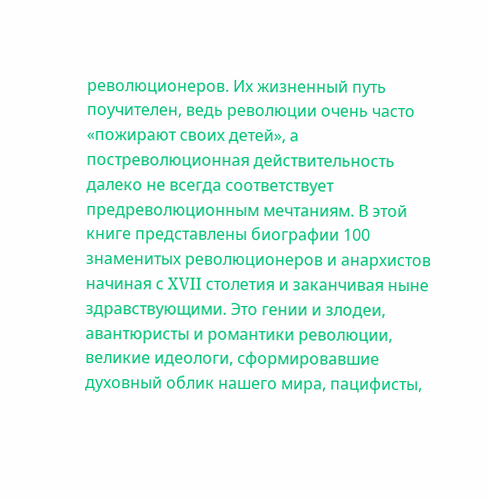революционеров. Их жизненный путь поучителен, ведь революции очень часто «пожирают своих детей», а постреволюционная действительность далеко не всегда соответствует предреволюционным мечтаниям. В этой книге представлены биографии 100 знаменитых революционеров и анархистов начиная с XVII столетия и заканчивая ныне здравствующими. Это гении и злодеи, авантюристы и романтики революции, великие идеологи, сформировавшие духовный облик нашего мира, пацифисты,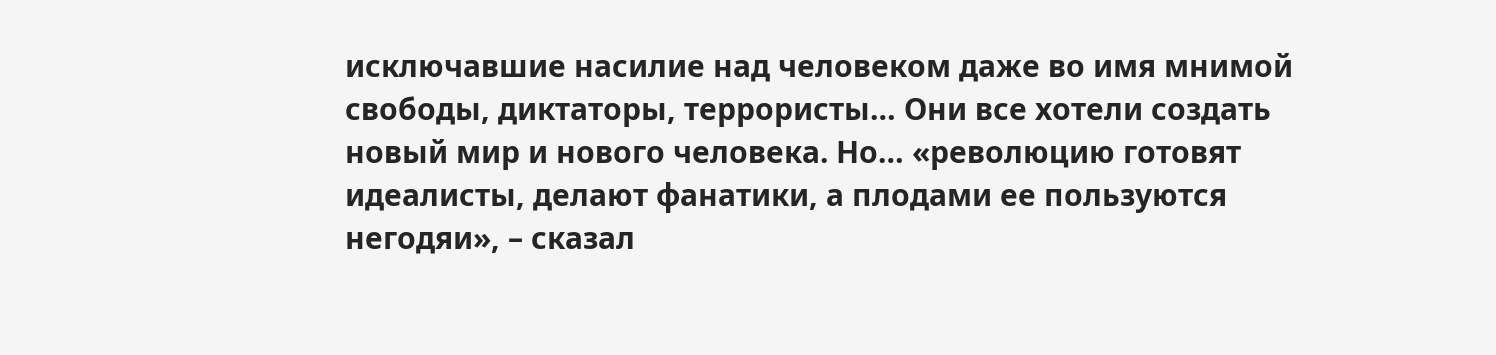исключавшие насилие над человеком даже во имя мнимой свободы, диктаторы, террористы… Они все хотели создать новый мир и нового человека. Но… «революцию готовят идеалисты, делают фанатики, а плодами ее пользуются негодяи», – сказал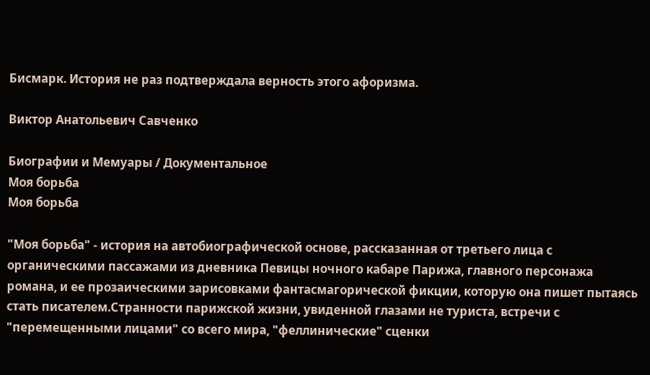Бисмарк. История не раз подтверждала верность этого афоризма.

Виктор Анатольевич Савченко

Биографии и Мемуары / Документальное
Моя борьба
Моя борьба

"Моя борьба" - история на автобиографической основе, рассказанная от третьего лица с органическими пассажами из дневника Певицы ночного кабаре Парижа, главного персонажа романа, и ее прозаическими зарисовками фантасмагорической фикции, которую она пишет пытаясь стать писателем.Странности парижской жизни, увиденной глазами не туриста, встречи с "перемещенными лицами" со всего мира, "феллинические" сценки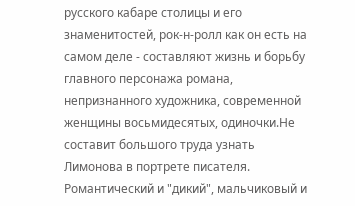русского кабаре столицы и его знаменитостей, рок-н-ролл как он есть на самом деле - составляют жизнь и борьбу главного персонажа романа, непризнанного художника, современной женщины восьмидесятых, одиночки.Не составит большого труда узнать Лимонова в портрете писателя. Романтический и "дикий", мальчиковый и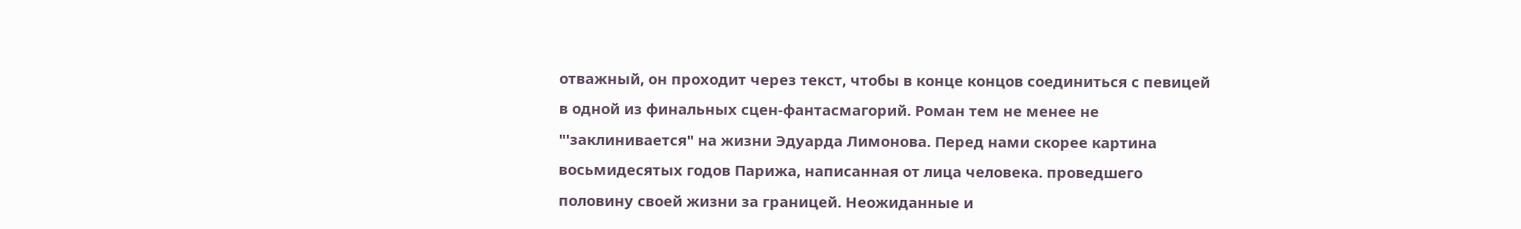отважный, он проходит через текст, чтобы в конце концов соединиться с певицей в одной из финальных сцен-фантасмагорий. Роман тем не менее не "'заклинивается" на жизни Эдуарда Лимонова. Перед нами скорее картина восьмидесятых годов Парижа, написанная от лица человека. проведшего половину своей жизни за границей. Неожиданные и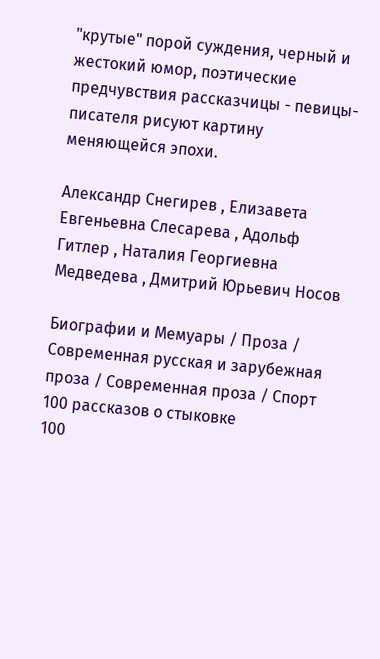"крутые" порой суждения, черный и жестокий юмор, поэтические предчувствия рассказчицы - певицы-писателя рисуют картину меняющейся эпохи.

Александр Снегирев , Елизавета Евгеньевна Слесарева , Адольф Гитлер , Наталия Георгиевна Медведева , Дмитрий Юрьевич Носов

Биографии и Мемуары / Проза / Современная русская и зарубежная проза / Современная проза / Спорт
100 рассказов о стыковке
100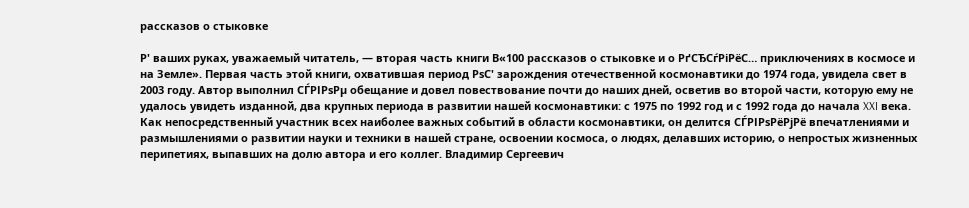рассказов о стыковке

Р' ваших руках, уважаемый читатель, — вторая часть книги В«100 рассказов о стыковке и о РґСЂСѓРіРёС… приключениях в космосе и на Земле». Первая часть этой книги, охватившая период РѕС' зарождения отечественной космонавтики до 1974 года, увидела свет в 2003 году. Автор выполнил СЃРІРѕРµ обещание и довел повествование почти до наших дней, осветив во второй части, которую ему не удалось увидеть изданной, два крупных периода в развитии нашей космонавтики: с 1975 по 1992 год и с 1992 года до начала XXI века. Как непосредственный участник всех наиболее важных событий в области космонавтики, он делится СЃРІРѕРёРјРё впечатлениями и размышлениями о развитии науки и техники в нашей стране, освоении космоса, о людях, делавших историю, о непростых жизненных перипетиях, выпавших на долю автора и его коллег. Владимир Сергеевич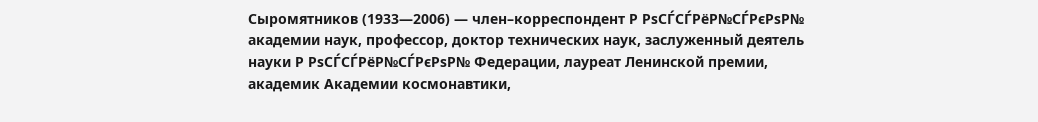Сыромятников (1933—2006) — член–корреспондент Р РѕСЃСЃРёР№СЃРєРѕР№ академии наук, профессор, доктор технических наук, заслуженный деятель науки Р РѕСЃСЃРёР№СЃРєРѕР№ Федерации, лауреат Ленинской премии, академик Академии космонавтики,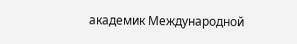академик Международной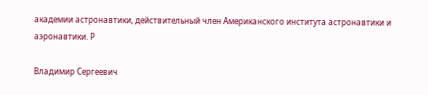академии астронавтики, действительный член Американского института астронавтики и аэронавтики. Р

Владимир Сергеевич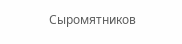Сыромятников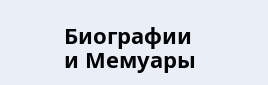Биографии и Мемуары